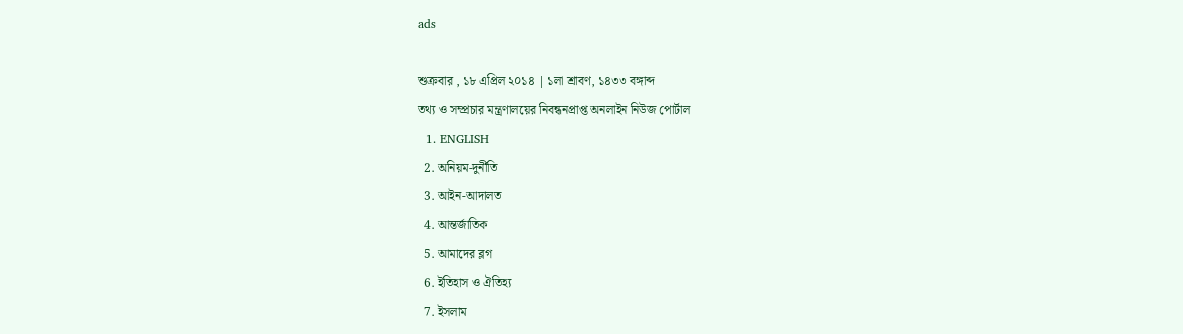ads

শুক্রবার , ১৮ এপ্রিল ২০১৪ | ১লা শ্রাবণ, ১৪৩৩ বঙ্গাব্দ
তথ্য ও সম্প্রচার মন্ত্রণালয়ের নিবন্ধনপ্রাপ্ত অনলাইন নিউজ পোর্টাল
  1. ENGLISH
  2. অনিয়ম-দুর্নীতি
  3. আইন-আদালত
  4. আন্তর্জাতিক
  5. আমাদের ব্লগ
  6. ইতিহাস ও ঐতিহ্য
  7. ইসলাম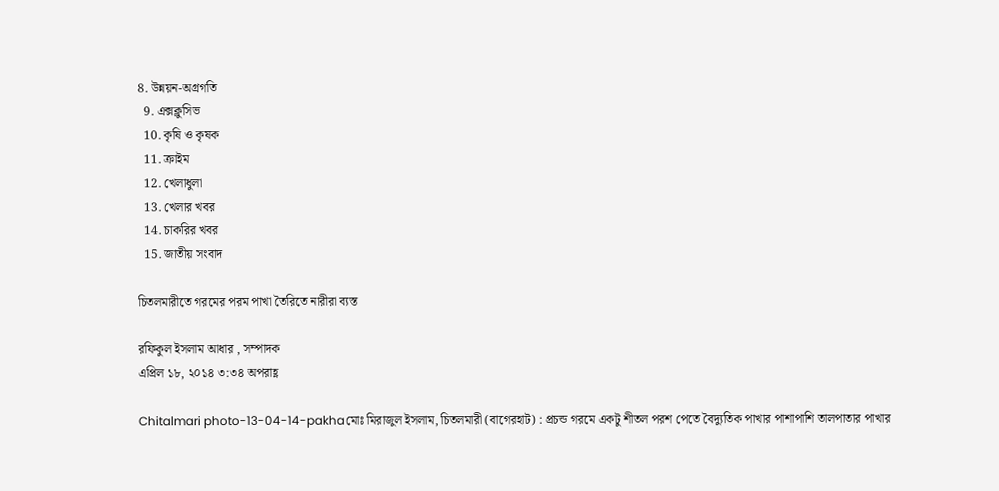8. উন্নয়ন-অগ্রগতি
  9. এক্সক্লুসিভ
  10. কৃষি ও কৃষক
  11. ক্রাইম
  12. খেলাধুলা
  13. খেলার খবর
  14. চাকরির খবর
  15. জাতীয় সংবাদ

চিতলমারীতে গরমের পরম পাখা তৈরিতে নারীরা ব্যস্ত

রফিকুল ইসলাম আধার , সম্পাদক
এপ্রিল ১৮, ২০১৪ ৩:৩৪ অপরাহ্ণ

Chitalmari photo-13-04-14-pakhaমোঃ মিরাজুল ইসলাম, চিতলমারী (বাগেরহাট) : প্রচন্ড গরমে একটু শীতল পরশ পেতে বৈদ্যুতিক পাখার পাশাপাশি তালপাতার পাখার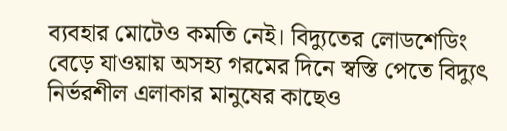ব্যবহার মোটেও কমতি নেই। বিদ্যুতের লোডশেডিং বেড়ে যাওয়ায় অসহ্য গরমের দিনে স্বস্তি পেতে বিদ্যুৎ নির্ভরশীল এলাকার মানুষের কাছেও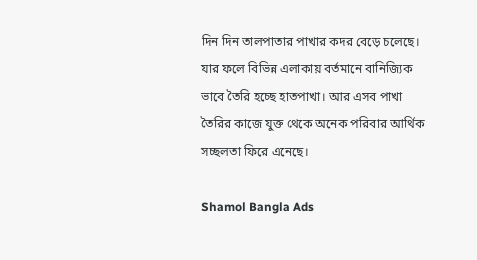দিন দিন তালপাতার পাখার কদর বেড়ে চলেছে। যার ফলে বিভিন্ন এলাকায় বর্তমানে বানিজ্যিক ভাবে তৈরি হচ্ছে হাতপাখা। আর এসব পাখা তৈরির কাজে যুক্ত থেকে অনেক পরিবার আর্থিক সচ্ছলতা ফিরে এনেছে।

Shamol Bangla Ads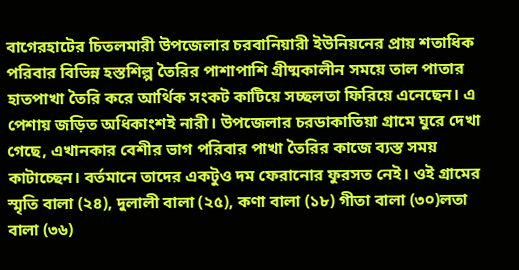বাগেরহাটের চিতলমারী উপজেলার চরবানিয়ারী ইউনিয়নের প্রায় শতাধিক পরিবার বিভিন্ন হস্তশিল্প তৈরির পাশাপাশি গ্রীষ্মকালীন সময়ে তাল পাতার হাতপাখা তৈরি করে আর্থিক সংকট কাটিয়ে সচ্ছলতা ফিরিয়ে এনেছেন। এ পেশায় জড়িত অধিকাংশই নারী। উপজেলার চরডাকাতিয়া গ্রামে ঘুরে দেখা গেছে, এখানকার বেশীর ভাগ পরিবার পাখা তৈরির কাজে ব্যস্ত সময় কাটাচ্ছেন। বর্তমানে তাদের একটুও দম ফেরানোর ফুরসত নেই। ওই গ্রামের স্মৃতি বালা (২৪), দুলালী বালা (২৫), কণা বালা (১৮) গীতা বালা (৩০)লতা বালা (৩৬)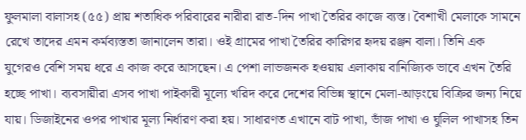ফুলমালা বালাসহ (৫৫) প্রায় শতাধিক পরিবারের নারীরা রাত-দিন পাখা তৈরির কাজে ব্যস্ত। বৈশাখী মেলাকে সামনে রেখে তাদের এমন কর্মব্যস্ততা জানালেন তারা। ওই গ্রামের পাখা তৈরির কারিগর হৃদয় রঞ্জন বালা। তিনি এক যুগেরও বেশি সময় ধরে এ কাজ করে আসছেন। এ পেশা লাভজনক হওয়ায় এলাকায় বানিজ্যিক ভাবে এখন তৈরি হচ্ছে পাখা। ব্যবসায়ীরা এসব পাখা পাইকারী মূল্যে খরিদ করে দেশের বিভিন্ন স্থানে মেলা-আড়ংয়ে বিক্রির জন্য নিয়ে যায়। ডিজাইনের ওপর পাখার মূল্য নির্ধারণ করা হয়। সাধারণত এখানে বাট পাখা, ভাঁজ পাখা ও ঘুলিল পাখাসহ তিন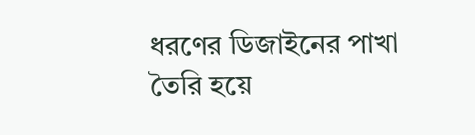ধরণের ডিজাইনের পাখা তৈরি হয়ে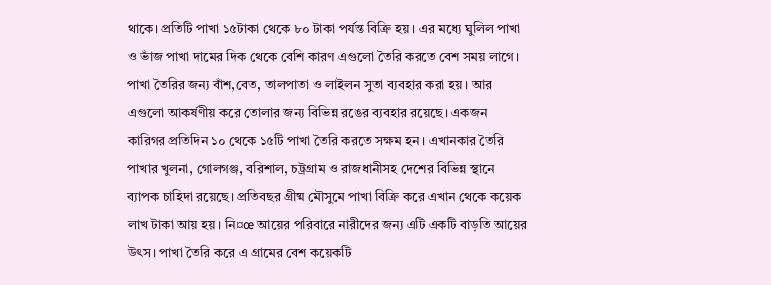থাকে। প্রতিটি পাখা ১৫টাকা থেকে ৮০ টাকা পর্যন্ত বিক্রি হয়। এর মধ্যে ঘুলিল পাখা ও ভাঁজ পাখা দামের দিক থেকে বেশি কারণ এগুলো তৈরি করতে বেশ সময় লাগে। পাখা তৈরির জন্য বাঁশ,বেত, তালপাতা ও লাইলন সুতা ব্যবহার করা হয়। আর এগুলো আকর্ষণীয় করে তোলার জন্য বিভিন্ন রঙের ব্যবহার রয়েছে। একজন কারিগর প্রতিদিন ১০ থেকে ১৫টি পাখা তৈরি করতে সক্ষম হন। এখানকার তৈরি পাখার খুলনা, গোলগঞ্জ, বরিশাল, চট্রগ্রাম ও রাজধানীসহ দেশের বিভিন্ন স্থানে ব্যাপক চাহিদা রয়েছে। প্রতিবছর গ্রীষ্ম মৌসুমে পাখা বিক্রি করে এখান থেকে কয়েক লাখ টাকা আয় হয়। নি¤œ আয়ের পরিবারে নারীদের জন্য এটি একটি বাড়তি আয়ের উৎস। পাখা তৈরি করে এ গ্রামের বেশ কয়েকটি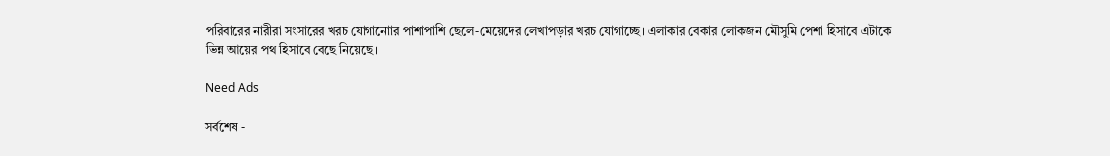পরিবারের নারীরা সংসারের খরচ যোগানোার পাশাপাশি ছেলে-মেয়েদের লেখাপড়ার খরচ যোগাচ্ছে। এলাকার বেকার লোকজন মৌসুমি পেশা হিসাবে এটাকে ভিন্ন আয়ের পথ হিসাবে বেছে নিয়েছে।

Need Ads

সর্বশেষ -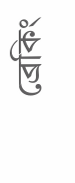ব্রেকিং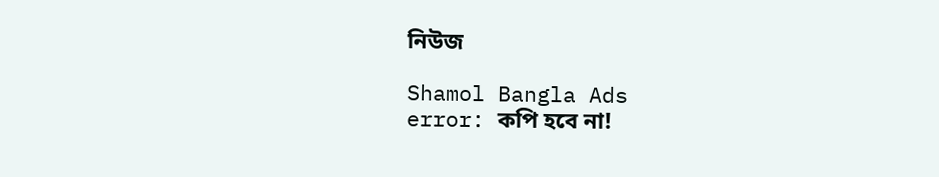নিউজ

Shamol Bangla Ads
error: কপি হবে না!